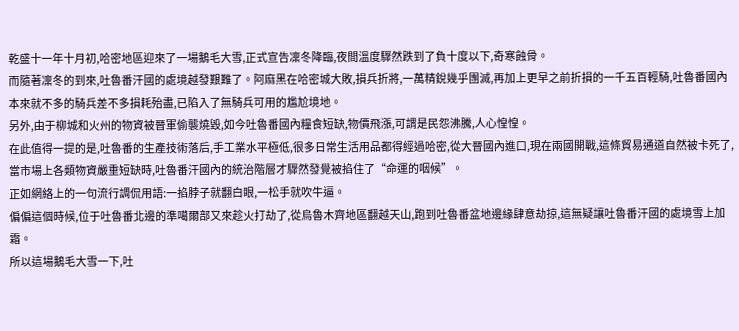乾盛十一年十月初,哈密地區迎來了一場鵝毛大雪,正式宣告凜冬降臨,夜間溫度驟然跌到了負十度以下,奇寒蝕骨。
而隨著凜冬的到來,吐魯番汗國的處境越發艱難了。阿麻黑在哈密城大敗,損兵折將,一萬精銳幾乎團滅,再加上更早之前折損的一千五百輕騎,吐魯番國內本來就不多的騎兵差不多損耗殆盡,已陷入了無騎兵可用的尷尬境地。
另外,由于柳城和火州的物資被晉軍偷襲燒毀,如今吐魯番國內糧食短缺,物價飛漲,可謂是民怨沸騰,人心惶惶。
在此值得一提的是,吐魯番的生產技術落后,手工業水平極低,很多日常生活用品都得經過哈密,從大晉國內進口,現在兩國開戰,這條貿易通道自然被卡死了,當市場上各類物資嚴重短缺時,吐魯番汗國內的統治階層才驟然發覺被掐住了“命運的咽候”。
正如網絡上的一句流行調侃用語:一掐脖子就翻白眼,一松手就吹牛逼。
偏偏這個時候,位于吐魯番北邊的準噶爾部又來趁火打劫了,從烏魯木齊地區翻越天山,跑到吐魯番盆地邊緣肆意劫掠,這無疑讓吐魯番汗國的處境雪上加霜。
所以這場鵝毛大雪一下,吐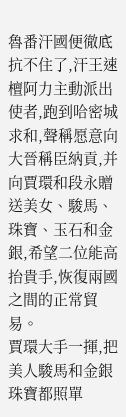魯番汗國便徹底抗不住了,汗王速檀阿力主動派出使者,跑到哈密城求和,聲稱愿意向大晉稱臣納貢,并向賈環和段永贈送美女、駿馬、珠寶、玉石和金銀,希望二位能高抬貴手,恢復兩國之間的正常貿易。
賈環大手一揮,把美人駿馬和金銀珠寶都照單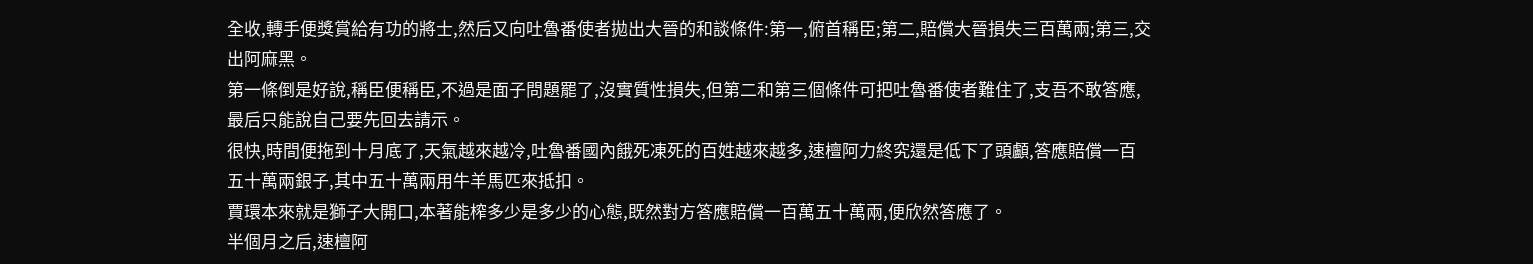全收,轉手便獎賞給有功的將士,然后又向吐魯番使者拋出大晉的和談條件:第一,俯首稱臣;第二,賠償大晉損失三百萬兩;第三,交出阿麻黑。
第一條倒是好說,稱臣便稱臣,不過是面子問題罷了,沒實質性損失,但第二和第三個條件可把吐魯番使者難住了,支吾不敢答應,最后只能說自己要先回去請示。
很快,時間便拖到十月底了,天氣越來越冷,吐魯番國內餓死凍死的百姓越來越多,速檀阿力終究還是低下了頭顱,答應賠償一百五十萬兩銀子,其中五十萬兩用牛羊馬匹來抵扣。
賈環本來就是獅子大開口,本著能榨多少是多少的心態,既然對方答應賠償一百萬五十萬兩,便欣然答應了。
半個月之后,速檀阿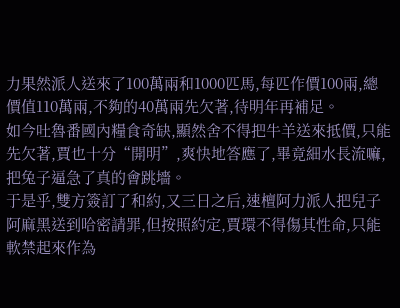力果然派人送來了100萬兩和1000匹馬,每匹作價100兩,總價值110萬兩,不夠的40萬兩先欠著,待明年再補足。
如今吐魯番國內糧食奇缺,顯然舍不得把牛羊送來抵價,只能先欠著,賈也十分“開明”,爽快地答應了,畢竟細水長流嘛,把兔子逼急了真的會跳墻。
于是乎,雙方簽訂了和約,又三日之后,速檀阿力派人把兒子阿麻黑送到哈密請罪,但按照約定,賈環不得傷其性命,只能軟禁起來作為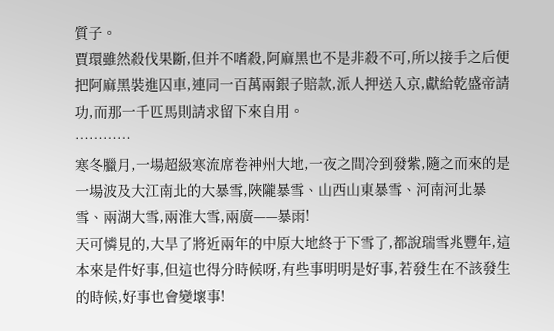質子。
賈環雖然殺伐果斷,但并不嗜殺,阿麻黑也不是非殺不可,所以接手之后便把阿麻黑裝進囚車,連同一百萬兩銀子賠款,派人押送入京,獻給乾盛帝請功,而那一千匹馬則請求留下來自用。
…………
寒冬臘月,一場超級寒流席卷神州大地,一夜之間冷到發紫,隨之而來的是一場波及大江南北的大暴雪,陜隴暴雪、山西山東暴雪、河南河北暴雪、兩湖大雪,兩淮大雪,兩廣——暴雨!
天可憐見的,大旱了將近兩年的中原大地終于下雪了,都說瑞雪兆豐年,這本來是件好事,但這也得分時候呀,有些事明明是好事,若發生在不該發生的時候,好事也會變壞事!